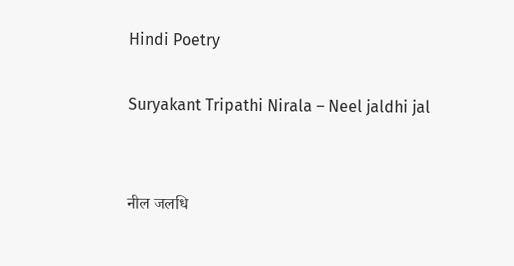Hindi Poetry

Suryakant Tripathi Nirala – Neel jaldhi jal


नील जलधि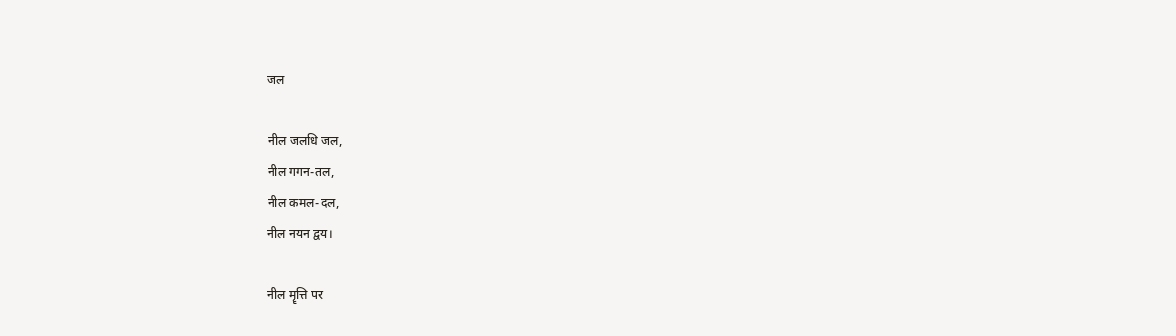जल

नील जलधि जल,
नील गगन-तल,
नील कमल-दल,
नील नयन द्वय।

नील मॄत्ति पर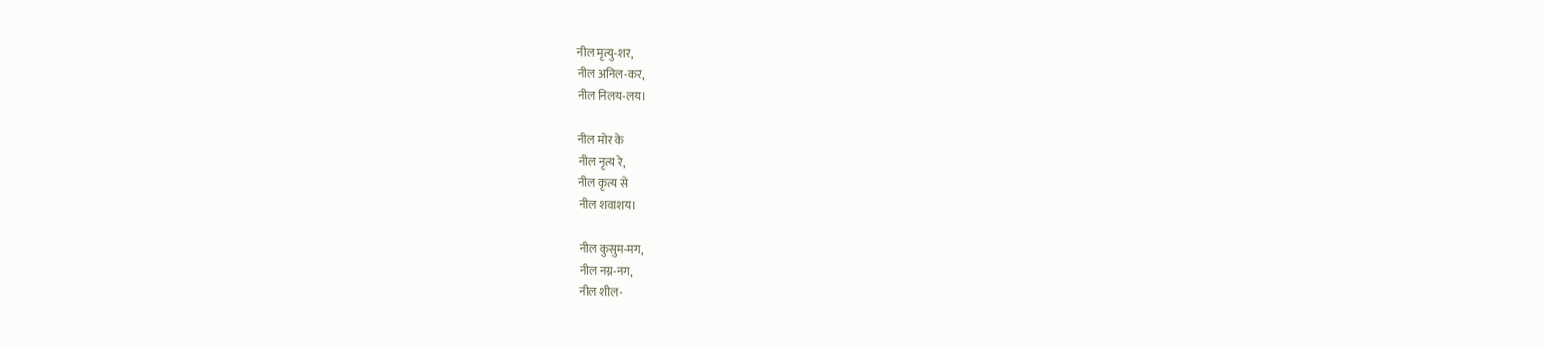नील मृत्यु-शर,
नील अनिल-कर,
नील निलय-लय।

नील मोर के
नील नृत्य रे,
नील कृत्य से
नील शवाशय।

नील कुसुम-मग,
नील नग्न-नग,
नील शील-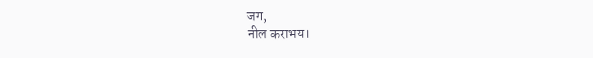जग,
नील कराभय।